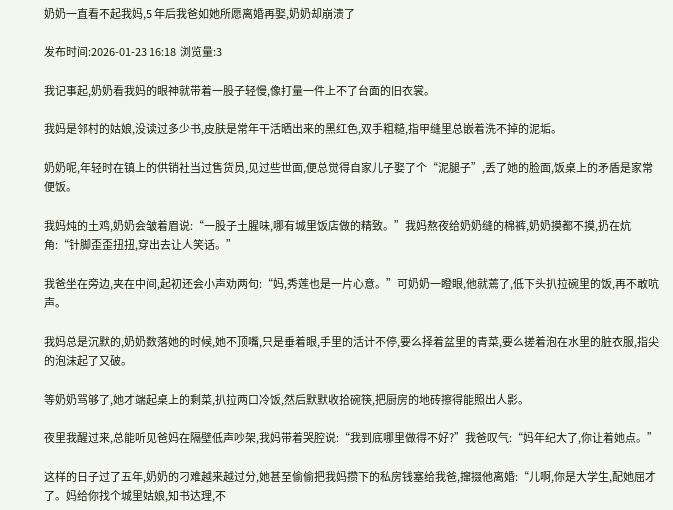奶奶一直看不起我妈,5 年后我爸如她所愿离婚再娶,奶奶却崩溃了

发布时间:2026-01-23 16:18  浏览量:3

我记事起,奶奶看我妈的眼神就带着一股子轻慢,像打量一件上不了台面的旧衣裳。

我妈是邻村的姑娘,没读过多少书,皮肤是常年干活晒出来的黑红色,双手粗糙,指甲缝里总嵌着洗不掉的泥垢。

奶奶呢,年轻时在镇上的供销社当过售货员,见过些世面,便总觉得自家儿子娶了个“泥腿子”,丢了她的脸面,饭桌上的矛盾是家常便饭。

我妈炖的土鸡,奶奶会皱着眉说:“一股子土腥味,哪有城里饭店做的精致。”我妈熬夜给奶奶缝的棉裤,奶奶摸都不摸,扔在炕角:“针脚歪歪扭扭,穿出去让人笑话。”

我爸坐在旁边,夹在中间,起初还会小声劝两句:“妈,秀莲也是一片心意。”可奶奶一瞪眼,他就蔫了,低下头扒拉碗里的饭,再不敢吭声。

我妈总是沉默的,奶奶数落她的时候,她不顶嘴,只是垂着眼,手里的活计不停,要么择着盆里的青菜,要么搓着泡在水里的脏衣服,指尖的泡沫起了又破。

等奶奶骂够了,她才端起桌上的剩菜,扒拉两口冷饭,然后默默收拾碗筷,把厨房的地砖擦得能照出人影。

夜里我醒过来,总能听见爸妈在隔壁低声吵架,我妈带着哭腔说:“我到底哪里做得不好?”我爸叹气:“妈年纪大了,你让着她点。”

这样的日子过了五年,奶奶的刁难越来越过分,她甚至偷偷把我妈攒下的私房钱塞给我爸,撺掇他离婚:“儿啊,你是大学生,配她屈才了。妈给你找个城里姑娘,知书达理,不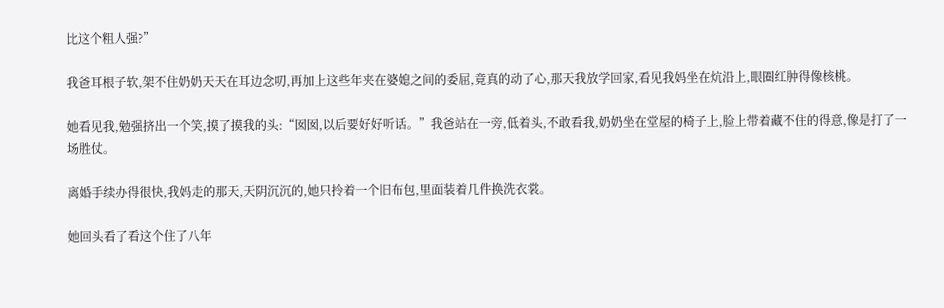比这个粗人强?”

我爸耳根子软,架不住奶奶天天在耳边念叨,再加上这些年夹在婆媳之间的委屈,竟真的动了心,那天我放学回家,看见我妈坐在炕沿上,眼圈红肿得像核桃。

她看见我,勉强挤出一个笑,摸了摸我的头:“囡囡,以后要好好听话。”我爸站在一旁,低着头,不敢看我,奶奶坐在堂屋的椅子上,脸上带着藏不住的得意,像是打了一场胜仗。

离婚手续办得很快,我妈走的那天,天阴沉沉的,她只拎着一个旧布包,里面装着几件换洗衣裳。

她回头看了看这个住了八年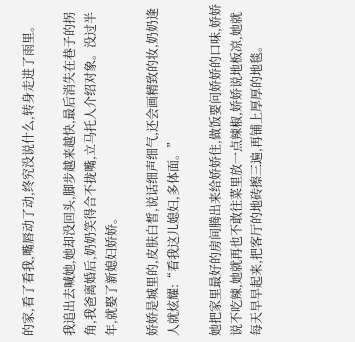的家,看了看我,嘴唇动了动,终究没说什么,转身走进了雨里。

我追出去喊她,她却没回头,脚步越来越快,最后消失在巷子的拐角,我爸离婚后,奶奶笑得合不拢嘴,立马托人介绍对象。没过半年,就娶了新媳妇娇娇。

娇娇是城里的,皮肤白皙,说话细声细气,还会画精致的妆,奶奶逢人就炫耀:“看我这儿媳妇,多体面。”

她把家里最好的房间腾出来给娇娇住,做饭要问娇娇的口味,娇娇说不吃辣,她就再也不敢往菜里放一点辣椒,娇娇说地板凉,她就每天早早起来,把客厅的地砖擦三遍,再铺上厚厚的地毯。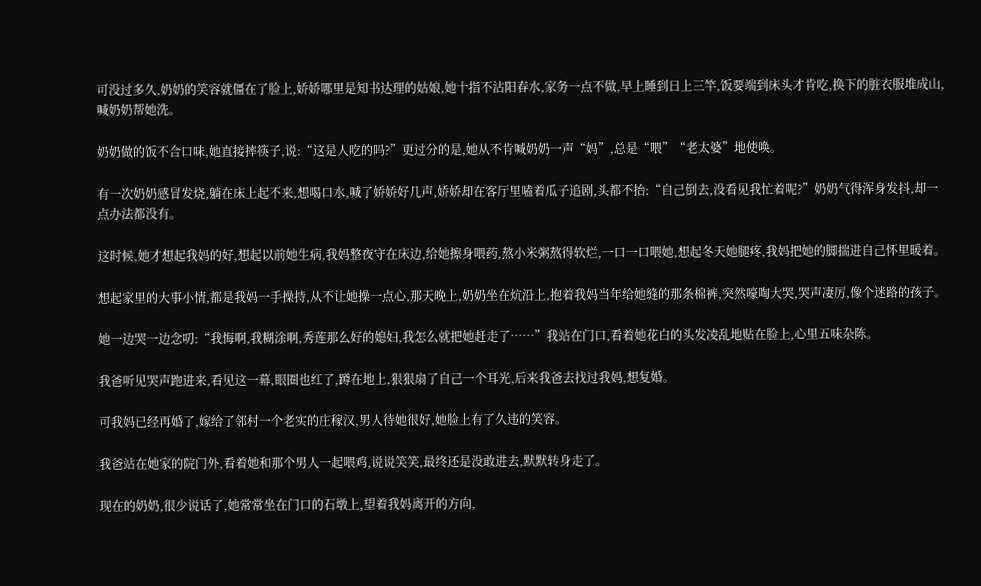可没过多久,奶奶的笑容就僵在了脸上,娇娇哪里是知书达理的姑娘,她十指不沾阳春水,家务一点不做,早上睡到日上三竿,饭要端到床头才肯吃,换下的脏衣服堆成山,喊奶奶帮她洗。

奶奶做的饭不合口味,她直接摔筷子,说:“这是人吃的吗?”更过分的是,她从不肯喊奶奶一声“妈”,总是“喂”“老太婆”地使唤。

有一次奶奶感冒发烧,躺在床上起不来,想喝口水,喊了娇娇好几声,娇娇却在客厅里嗑着瓜子追剧,头都不抬:“自己倒去,没看见我忙着呢?”奶奶气得浑身发抖,却一点办法都没有。

这时候,她才想起我妈的好,想起以前她生病,我妈整夜守在床边,给她擦身喂药,熬小米粥熬得软烂,一口一口喂她,想起冬天她腿疼,我妈把她的脚揣进自己怀里暖着。

想起家里的大事小情,都是我妈一手操持,从不让她操一点心,那天晚上,奶奶坐在炕沿上,抱着我妈当年给她缝的那条棉裤,突然嚎啕大哭,哭声凄厉,像个迷路的孩子。

她一边哭一边念叨:“我悔啊,我糊涂啊,秀莲那么好的媳妇,我怎么就把她赶走了……”我站在门口,看着她花白的头发凌乱地贴在脸上,心里五味杂陈。

我爸听见哭声跑进来,看见这一幕,眼圈也红了,蹲在地上,狠狠扇了自己一个耳光,后来我爸去找过我妈,想复婚。

可我妈已经再婚了,嫁给了邻村一个老实的庄稼汉,男人待她很好,她脸上有了久违的笑容。

我爸站在她家的院门外,看着她和那个男人一起喂鸡,说说笑笑,最终还是没敢进去,默默转身走了。

现在的奶奶,很少说话了,她常常坐在门口的石墩上,望着我妈离开的方向,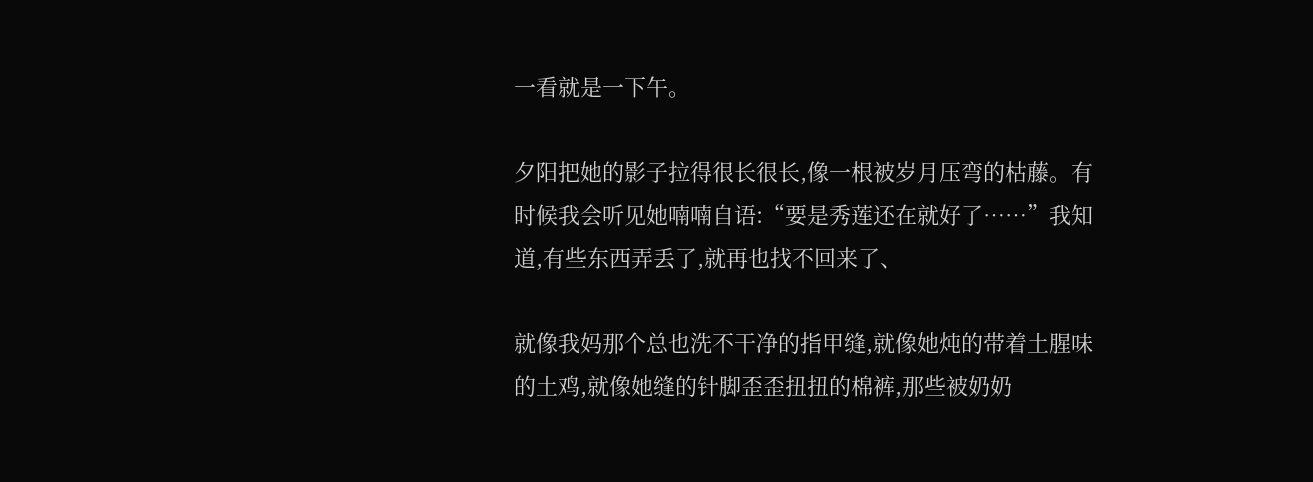一看就是一下午。

夕阳把她的影子拉得很长很长,像一根被岁月压弯的枯藤。有时候我会听见她喃喃自语:“要是秀莲还在就好了……”我知道,有些东西弄丢了,就再也找不回来了、

就像我妈那个总也洗不干净的指甲缝,就像她炖的带着土腥味的土鸡,就像她缝的针脚歪歪扭扭的棉裤,那些被奶奶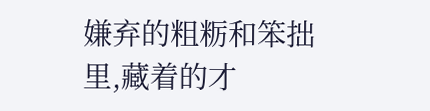嫌弃的粗粝和笨拙里,藏着的才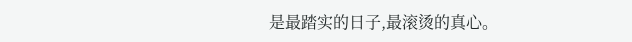是最踏实的日子,最滚烫的真心。